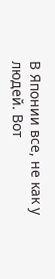В Японии все, не как у людей. Вот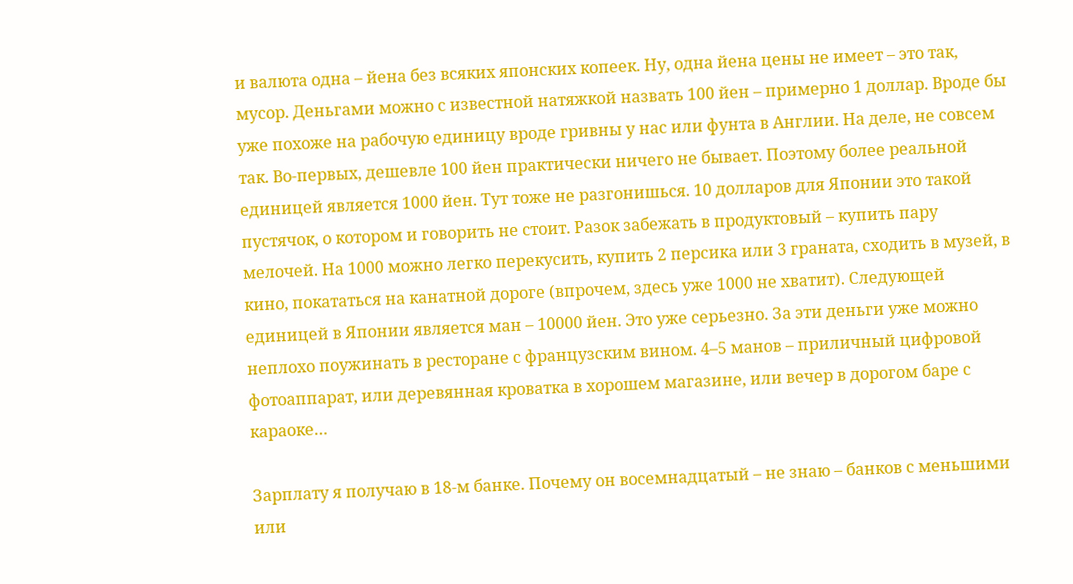и валюта одна – йена без всяких японских копеек. Ну, одна йена цены не имеет – это так, мусор. Деньгами можно с известной натяжкой назвать 100 йен – примерно 1 доллар. Вроде бы уже похоже на рабочую единицу вроде гривны у нас или фунта в Англии. На деле, не совсем так. Во-первых, дешевле 100 йен практически ничего не бывает. Поэтому более реальной единицей является 1000 йен. Тут тоже не разгонишься. 10 долларов для Японии это такой пустячок, о котором и говорить не стоит. Разок забежать в продуктовый – купить пару мелочей. На 1000 можно легко перекусить, купить 2 персика или 3 граната, сходить в музей, в кино, покататься на канатной дороге (впрочем, здесь уже 1000 не хватит). Следующей единицей в Японии является ман – 10000 йен. Это уже серьезно. За эти деньги уже можно неплохо поужинать в ресторане с французским вином. 4–5 манов – приличный цифровой фотоаппарат, или деревянная кроватка в хорошем магазине, или вечер в дорогом баре с караоке…

Зарплату я получаю в 18-м банке. Почему он восемнадцатый – не знаю – банков с меньшими или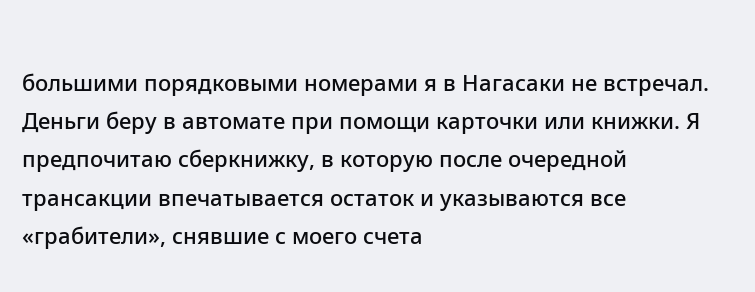большими порядковыми номерами я в Нагасаки не встречал. Деньги беру в автомате при помощи карточки или книжки. Я предпочитаю сберкнижку, в которую после очередной трансакции впечатывается остаток и указываются все «грабители», снявшие с моего счета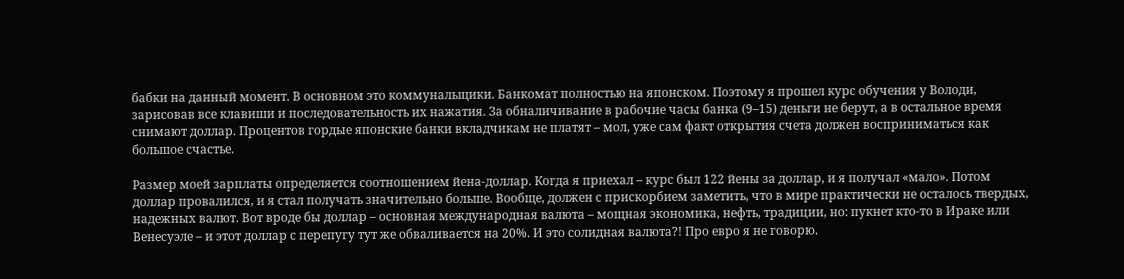бабки на данный момент. В основном это коммунальщики. Банкомат полностью на японском. Поэтому я прошел курс обучения у Володи, зарисовав все клавиши и последовательность их нажатия. За обналичивание в рабочие часы банка (9–15) деньги не берут, а в остальное время снимают доллар. Процентов гордые японские банки вкладчикам не платят – мол, уже сам факт открытия счета должен восприниматься как большое счастье.

Размер моей зарплаты определяется соотношением йена-доллар. Когда я приехал – курс был 122 йены за доллар, и я получал «мало». Потом доллар провалился, и я стал получать значительно больше. Вообще, должен с прискорбием заметить, что в мире практически не осталось твердых, надежных валют. Вот вроде бы доллар – основная международная валюта – мощная экономика, нефть, традиции, но: пукнет кто-то в Ираке или Венесуэле – и этот доллар с перепугу тут же обваливается на 20%. И это солидная валюта?! Про евро я не говорю.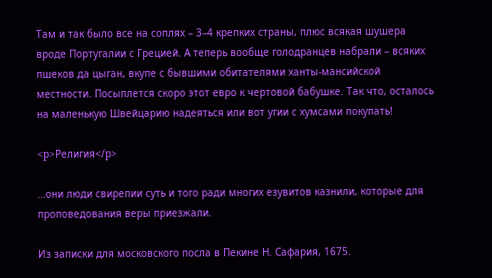Там и так было все на соплях – 3–4 крепких страны, плюс всякая шушера вроде Португалии с Грецией. А теперь вообще голодранцев набрали – всяких пшеков да цыган, вкупе с бывшими обитателями ханты-мансийской местности. Посыплется скоро этот евро к чертовой бабушке. Так что, осталось на маленькую Швейцарию надеяться или вот угии с хумсами покупать!

<p>Религия</p>

…они люди свирепии суть и того ради многих езувитов казнили, которые для проповедования веры приезжали.

Из записки для московского посла в Пекине Н. Сафария, 1675.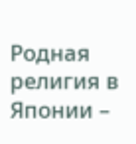Родная религия в Японии –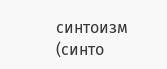синтоизм (синто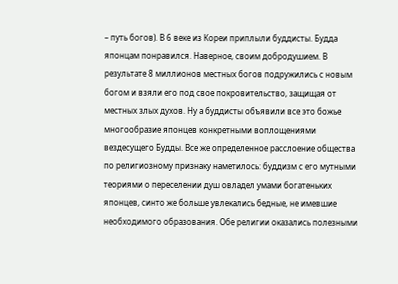– путь богов). В 6 веке из Кореи приплыли буддисты. Будда японцам понравился. Наверное, своим добродушием. В результате 8 миллионов местных богов подружились с новым богом и взяли его под свое покровительство, защищая от местных злых духов. Ну а буддисты объявили все это божье многообразие японцев конкретными воплощениями вездесущего Будды. Все же определенное расслоение общества по религиозному признаку наметилось: буддизм с его мутными теориями о переселении душ овладел умами богатеньких японцев, синто же больше увлекались бедные, не имевшие необходимого образования. Обе религии оказались полезными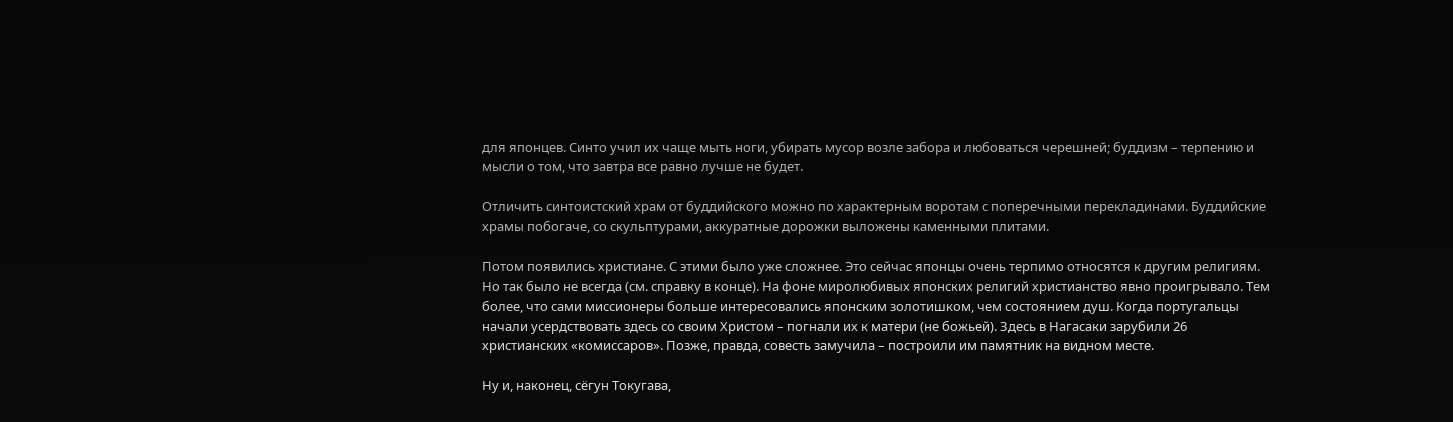для японцев. Синто учил их чаще мыть ноги, убирать мусор возле забора и любоваться черешней; буддизм – терпению и мысли о том, что завтра все равно лучше не будет.

Отличить синтоистский храм от буддийского можно по характерным воротам с поперечными перекладинами. Буддийские храмы побогаче, со скульптурами, аккуратные дорожки выложены каменными плитами.

Потом появились христиане. С этими было уже сложнее. Это сейчас японцы очень терпимо относятся к другим религиям. Но так было не всегда (см. справку в конце). На фоне миролюбивых японских религий христианство явно проигрывало. Тем более, что сами миссионеры больше интересовались японским золотишком, чем состоянием душ. Когда португальцы начали усердствовать здесь со своим Христом – погнали их к матери (не божьей). Здесь в Нагасаки зарубили 26 христианских «комиссаров». Позже, правда, совесть замучила – построили им памятник на видном месте.

Ну и, наконец, сёгун Токугава,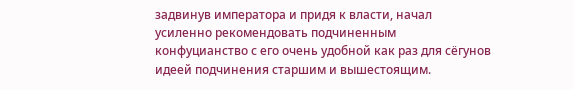задвинув императора и придя к власти, начал усиленно рекомендовать подчиненным конфуцианство с его очень удобной как раз для сёгунов идеей подчинения старшим и вышестоящим.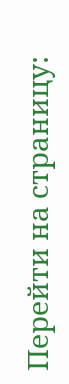Перейти на страницу: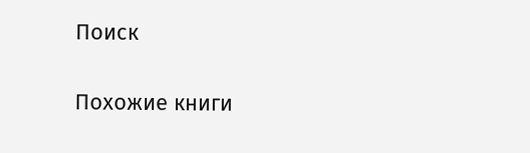Поиск

Похожие книги